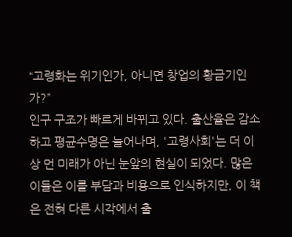“고령화는 위기인가, 아니면 창업의 황금기인가?”
인구 구조가 빠르게 바뀌고 있다. 출산율은 감소하고 평균수명은 늘어나며, '고령사회'는 더 이상 먼 미래가 아닌 눈앞의 현실이 되었다. 많은 이들은 이를 부담과 비용으로 인식하지만, 이 책은 전혀 다른 시각에서 출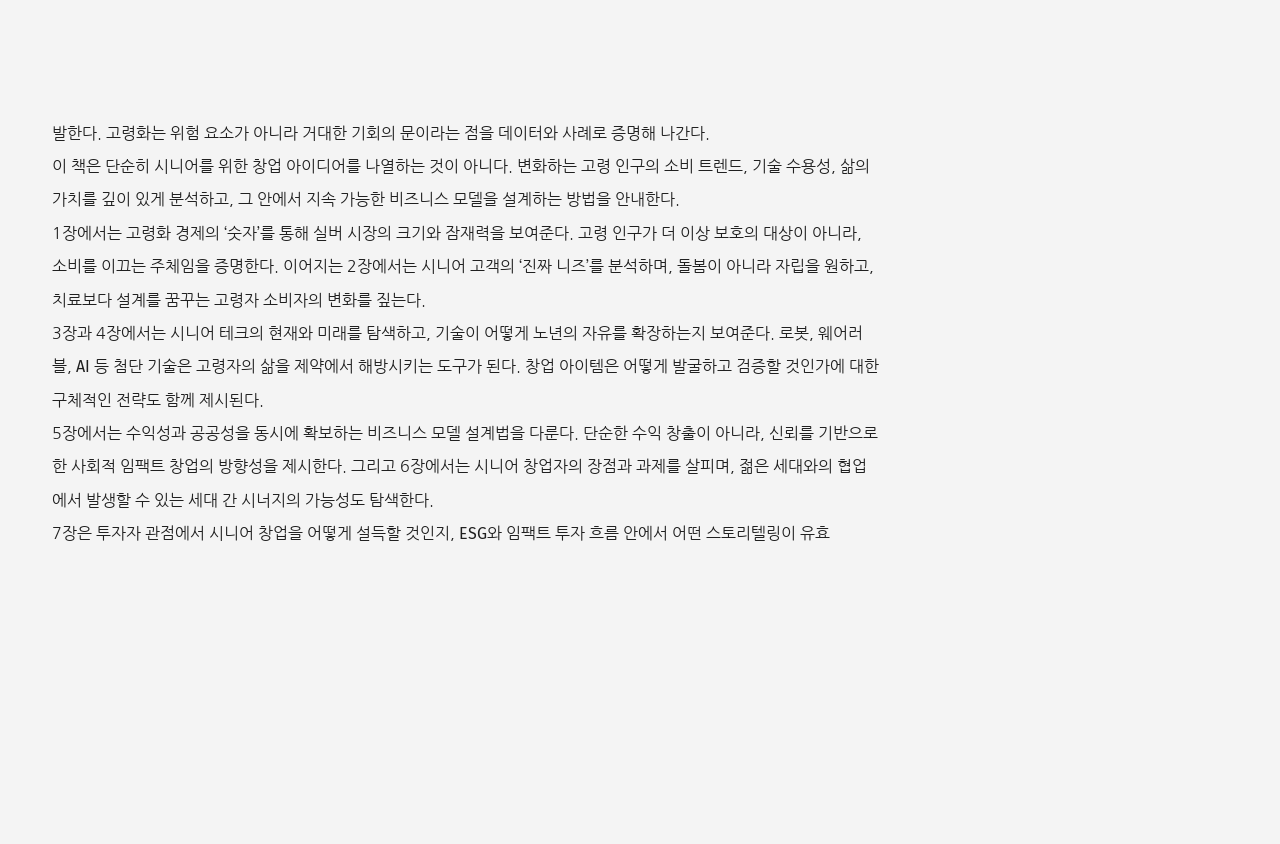발한다. 고령화는 위험 요소가 아니라 거대한 기회의 문이라는 점을 데이터와 사례로 증명해 나간다.
이 책은 단순히 시니어를 위한 창업 아이디어를 나열하는 것이 아니다. 변화하는 고령 인구의 소비 트렌드, 기술 수용성, 삶의 가치를 깊이 있게 분석하고, 그 안에서 지속 가능한 비즈니스 모델을 설계하는 방법을 안내한다.
1장에서는 고령화 경제의 ‘숫자’를 통해 실버 시장의 크기와 잠재력을 보여준다. 고령 인구가 더 이상 보호의 대상이 아니라, 소비를 이끄는 주체임을 증명한다. 이어지는 2장에서는 시니어 고객의 ‘진짜 니즈’를 분석하며, 돌봄이 아니라 자립을 원하고, 치료보다 설계를 꿈꾸는 고령자 소비자의 변화를 짚는다.
3장과 4장에서는 시니어 테크의 현재와 미래를 탐색하고, 기술이 어떻게 노년의 자유를 확장하는지 보여준다. 로봇, 웨어러블, AI 등 첨단 기술은 고령자의 삶을 제약에서 해방시키는 도구가 된다. 창업 아이템은 어떻게 발굴하고 검증할 것인가에 대한 구체적인 전략도 함께 제시된다.
5장에서는 수익성과 공공성을 동시에 확보하는 비즈니스 모델 설계법을 다룬다. 단순한 수익 창출이 아니라, 신뢰를 기반으로 한 사회적 임팩트 창업의 방향성을 제시한다. 그리고 6장에서는 시니어 창업자의 장점과 과제를 살피며, 젊은 세대와의 협업에서 발생할 수 있는 세대 간 시너지의 가능성도 탐색한다.
7장은 투자자 관점에서 시니어 창업을 어떻게 설득할 것인지, ESG와 임팩트 투자 흐름 안에서 어떤 스토리텔링이 유효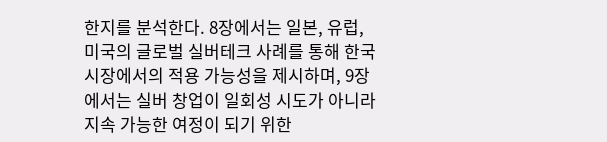한지를 분석한다. 8장에서는 일본, 유럽, 미국의 글로벌 실버테크 사례를 통해 한국 시장에서의 적용 가능성을 제시하며, 9장에서는 실버 창업이 일회성 시도가 아니라 지속 가능한 여정이 되기 위한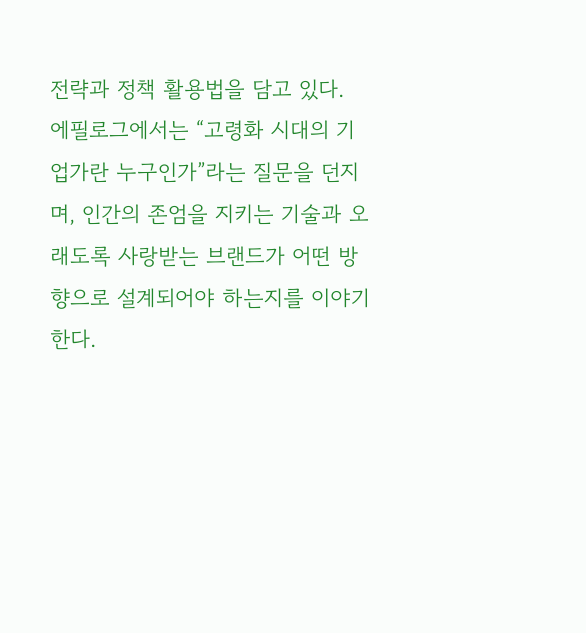전략과 정책 활용법을 담고 있다.
에필로그에서는 “고령화 시대의 기업가란 누구인가”라는 질문을 던지며, 인간의 존엄을 지키는 기술과 오래도록 사랑받는 브랜드가 어떤 방향으로 설계되어야 하는지를 이야기한다.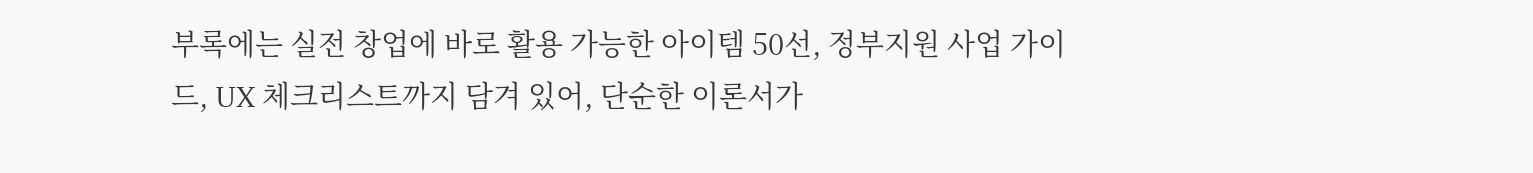부록에는 실전 창업에 바로 활용 가능한 아이템 50선, 정부지원 사업 가이드, UX 체크리스트까지 담겨 있어, 단순한 이론서가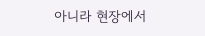아니라 현장에서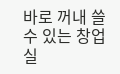바로 꺼내 쓸 수 있는 창업 실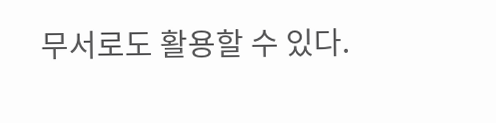무서로도 활용할 수 있다.